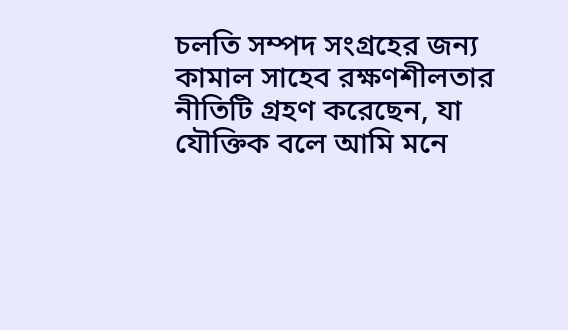চলতি সম্পদ সংগ্রহের জন্য কামাল সাহেব রক্ষণশীলতার নীতিটি গ্রহণ করেছেন, যা যৌক্তিক বলে আমি মনে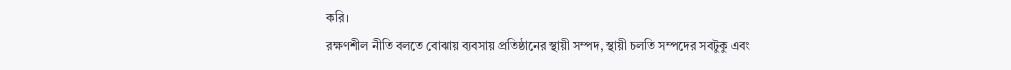করি।
রক্ষণশীল নীতি বলতে বোঝায় ব্যবসায় প্রতিষ্ঠানের স্থায়ী সম্পদ, স্থায়ী চলতি সম্পদের সবটুকু এবং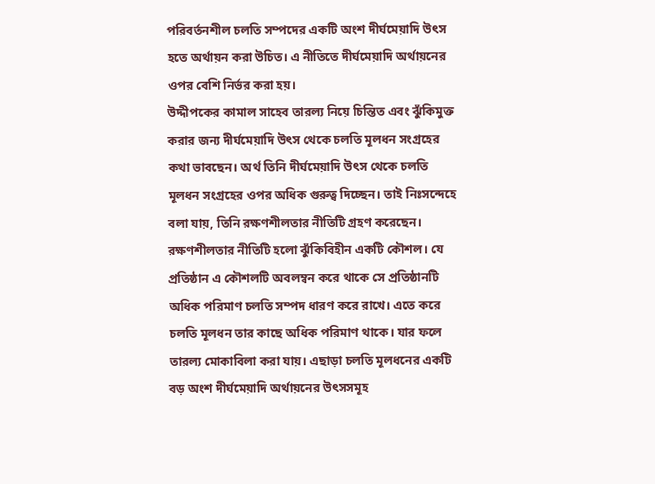পরিবর্তনশীল চলতি সম্পদের একটি অংশ দীর্ঘমেয়াদি উৎস হতে অর্থায়ন করা উচিত। এ নীতিতে দীর্ঘমেয়াদি অর্থায়নের ওপর বেশি নির্ভর করা হয়।
উদ্দীপকের কামাল সাহেব তারল্য নিয়ে চিন্তিত এবং ঝুঁকিমুক্ত করার জন্য দীর্ঘমেয়াদি উৎস থেকে চলতি মূলধন সংগ্রহের কথা ভাবছেন। অর্থ তিনি দীর্ঘমেয়াদি উৎস থেকে চলতি মূলধন সংগ্রহের ওপর অধিক গুরুত্ব দিচ্ছেন। তাই নিঃসন্দেহে বলা যায়, তিনি রক্ষণশীলতার নীতিটি গ্রহণ করেছেন।
রক্ষণশীলতার নীতিটি হলো ঝুঁকিবিহীন একটি কৌশল। যে প্রতিষ্ঠান এ কৌশলটি অবলম্বন করে থাকে সে প্রতিষ্ঠানটি অধিক পরিমাণ চলতি সম্পদ ধারণ করে রাখে। এতে করে চলতি মূলধন তার কাছে অধিক পরিমাণ থাকে। যার ফলে তারল্য মোকাবিলা করা যায়। এছাড়া চলতি মূলধনের একটি বড় অংশ দীর্ঘমেয়াদি অর্থায়নের উৎসসমূহ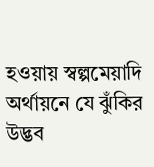হওয়ায় স্বল্পমেয়াদি অর্থায়নে যে ঝুঁকির উদ্ভব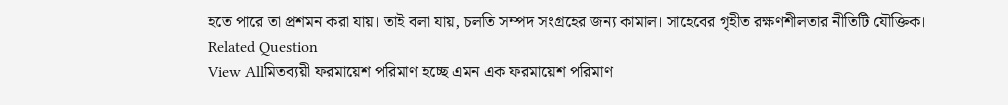হতে পারে তা প্রশমন করা যায়। তাই বলা যায়, চলতি সম্পদ সংগ্রহের জন্য কামাল। সাহেবের গৃহীত রক্ষণশীলতার নীতিটি যৌক্তিক।
Related Question
View Allমিতব্যয়ী ফরমায়েশ পরিমাণ হচ্ছে এমন এক ফরমায়েশ পরিমাণ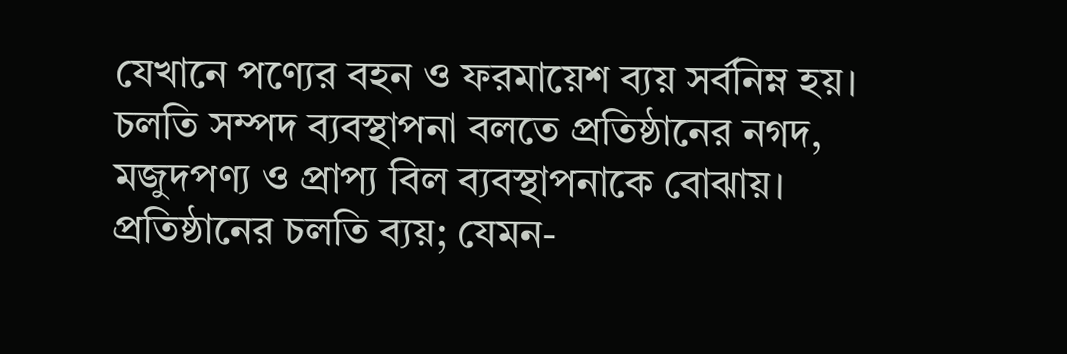যেখানে পণ্যের বহন ও ফরমায়েশ ব্যয় সর্বনিম্ন হয়।
চলতি সম্পদ ব্যবস্থাপনা বলতে প্রতিষ্ঠানের নগদ, মজুদপণ্য ও প্রাপ্য বিল ব্যবস্থাপনাকে বোঝায়।
প্রতিষ্ঠানের চলতি ব্যয়; যেমন-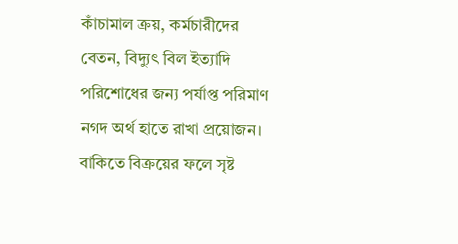কাঁচামাল ক্রয়, কর্মচারীদের বেতন, বিদ্যুৎ বিল ইত্যাদি পরিশোধের জন্য পর্যাপ্ত পরিমাণ নগদ অর্থ হাতে রাখা প্রয়োজন। বাকিতে বিক্রয়ের ফলে সৃষ্ট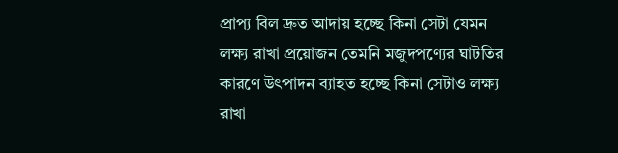প্রাপ্য বিল দ্রুত আদায় হচ্ছে কিনা সেটা যেমন লক্ষ্য রাখা প্রয়োজন তেমনি মজুদপণ্যের ঘাটতির কারণে উৎপাদন ব্যাহত হচ্ছে কিনা সেটাও লক্ষ্য রাখা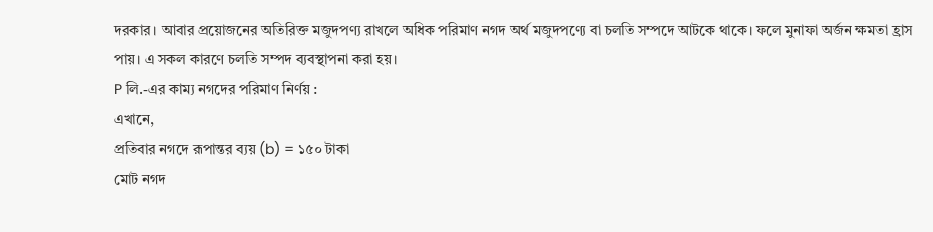দরকার। আবার প্রয়োজনের অতিরিক্ত মজুদপণ্য রাখলে অধিক পরিমাণ নগদ অর্থ মজুদপণ্যে বা চলতি সম্পদে আটকে থাকে। ফলে মুনাফা অর্জন ক্ষমতা হ্রাস পায়। এ সকল কারণে চলতি সম্পদ ব্যবস্থাপনা করা হয়।
P লি.-এর কাম্য নগদের পরিমাণ নির্ণয় :
এখানে,
প্রতিবার নগদে রূপান্তর ব্যয় (b) = ১৫০ টাকা
মোট নগদ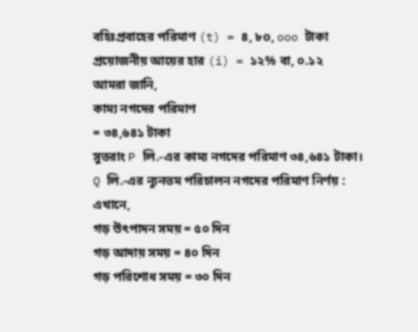বহিঃপ্রবাহের পরিমাণ (t) = ৪, ৮o, ooo টাকা
প্রয়োজনীয় আয়ের হার (i) = ১২% বা, ০.১২
আমরা জানি,
কাম্য নগদের পরিমাণ
= ৩৪,৬৪১ টাকা
সুতরাং P লি.-এর কাম্য নগদের পরিমাণ ৩৪,৬৪১ টাকা।
Q লি.-এর ন্যূনতম পরিচালন নগদের পরিমাণ নির্ণয় :
এখানে,
গড় উৎপাদন সময় = ৫০ দিন
গড় আদায় সময় = ৪০ দিন
গড় পরিশোধ সময় = ৩০ দিন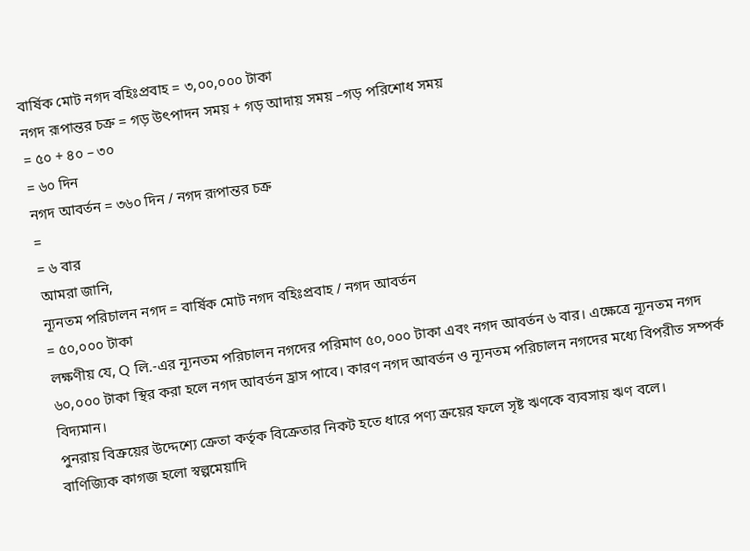বার্ষিক মোট নগদ বহিঃপ্রবাহ = ৩,০০,০০০ টাকা
নগদ রূপান্তর চক্র = গড় উৎপাদন সময় + গড় আদায় সময় –গড় পরিশোধ সময়
= ৫০ + ৪০ – ৩০
= ৬০ দিন
নগদ আবর্তন = ৩৬০ দিন / নগদ রূপান্তর চক্র
=
= ৬ বার
আমরা জানি,
ন্যূনতম পরিচালন নগদ = বার্ষিক মোট নগদ বহিঃপ্রবাহ / নগদ আবর্তন
= ৫০,০০০ টাকা
লক্ষণীয় যে, Q লি.-এর ন্যূনতম পরিচালন নগদের পরিমাণ ৫০,০০০ টাকা এবং নগদ আবর্তন ৬ বার। এক্ষেত্রে ন্যূনতম নগদ ৬০,০০০ টাকা স্থির করা হলে নগদ আবর্তন হ্রাস পাবে। কারণ নগদ আবর্তন ও ন্যূনতম পরিচালন নগদের মধ্যে বিপরীত সম্পর্ক বিদ্যমান।
পুনরায় বিক্রয়ের উদ্দেশ্যে ক্রেতা কর্তৃক বিক্রেতার নিকট হতে ধারে পণ্য ক্রয়ের ফলে সৃষ্ট ঋণকে ব্যবসায় ঋণ বলে।
বাণিজ্যিক কাগজ হলো স্বল্পমেয়াদি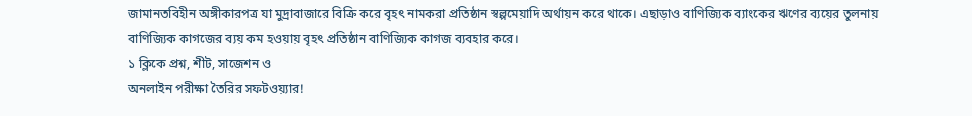জামানতবিহীন অঙ্গীকারপত্র যা মুদ্রাবাজারে বিক্রি করে বৃহৎ নামকরা প্রতিষ্ঠান স্বল্পমেয়াদি অর্থায়ন করে থাকে। এছাড়াও বাণিজ্যিক ব্যাংকের ঋণের ব্যয়ের তুলনায় বাণিজ্যিক কাগজের ব্যয় কম হওয়ায় বৃহৎ প্রতিষ্ঠান বাণিজ্যিক কাগজ ব্যবহার করে।
১ ক্লিকে প্রশ্ন, শীট, সাজেশন ও
অনলাইন পরীক্ষা তৈরির সফটওয়্যার!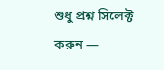শুধু প্রশ্ন সিলেক্ট করুন —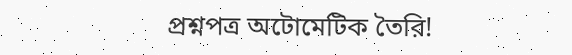প্রশ্নপত্র অটোমেটিক তৈরি!